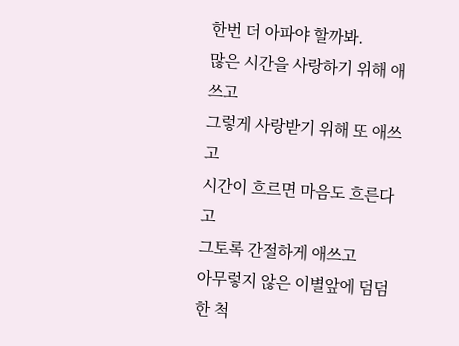한번 더 아파야 할까봐.
많은 시간을 사랑하기 위해 애쓰고
그렇게 사랑받기 위해 또 애쓰고
시간이 흐르면 마음도 흐른다고
그토록 간절하게 애쓰고
아무렇지 않은 이별앞에 덤덤한 척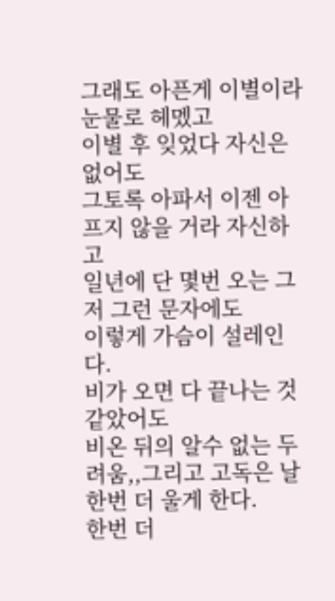그래도 아픈게 이별이라 눈물로 헤멨고
이별 후 잊었다 자신은 없어도
그토록 아파서 이젠 아프지 않을 거라 자신하고
일년에 단 몇번 오는 그저 그런 문자에도
이렇게 가슴이 설레인다.
비가 오면 다 끝나는 것 같았어도
비온 뒤의 알수 없는 두려움,,그리고 고독은 날 한번 더 울게 한다.
한번 더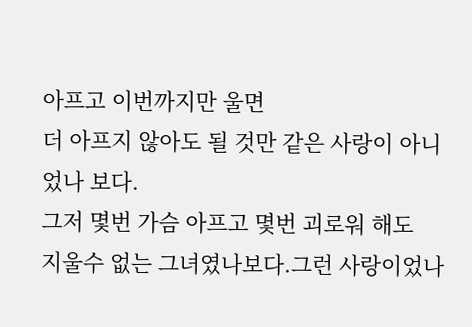아프고 이번까지만 울면
더 아프지 않아도 될 것만 같은 사랑이 아니었나 보다.
그저 몇번 가슴 아프고 몇번 괴로워 해도
지울수 없는 그녀였나보다.그런 사랑이었나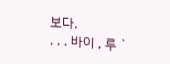보다.
. . . 바이 , 루 `